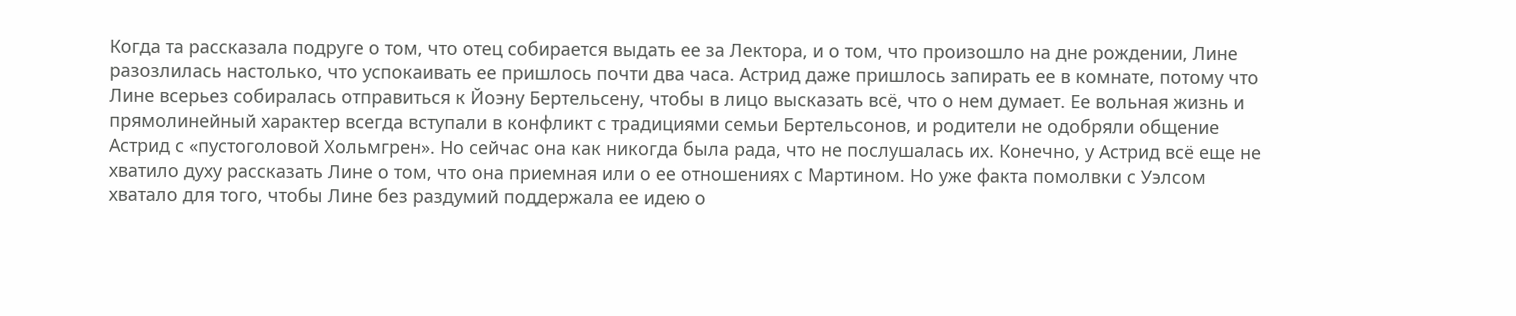Когда та рассказала подруге о том, что отец собирается выдать ее за Лектора, и о том, что произошло на дне рождении, Лине разозлилась настолько, что успокаивать ее пришлось почти два часа. Астрид даже пришлось запирать ее в комнате, потому что Лине всерьез собиралась отправиться к Йоэну Бертельсену, чтобы в лицо высказать всё, что о нем думает. Ее вольная жизнь и прямолинейный характер всегда вступали в конфликт с традициями семьи Бертельсонов, и родители не одобряли общение Астрид с «пустоголовой Хольмгрен». Но сейчас она как никогда была рада, что не послушалась их. Конечно, у Астрид всё еще не хватило духу рассказать Лине о том, что она приемная или о ее отношениях с Мартином. Но уже факта помолвки с Уэлсом хватало для того, чтобы Лине без раздумий поддержала ее идею о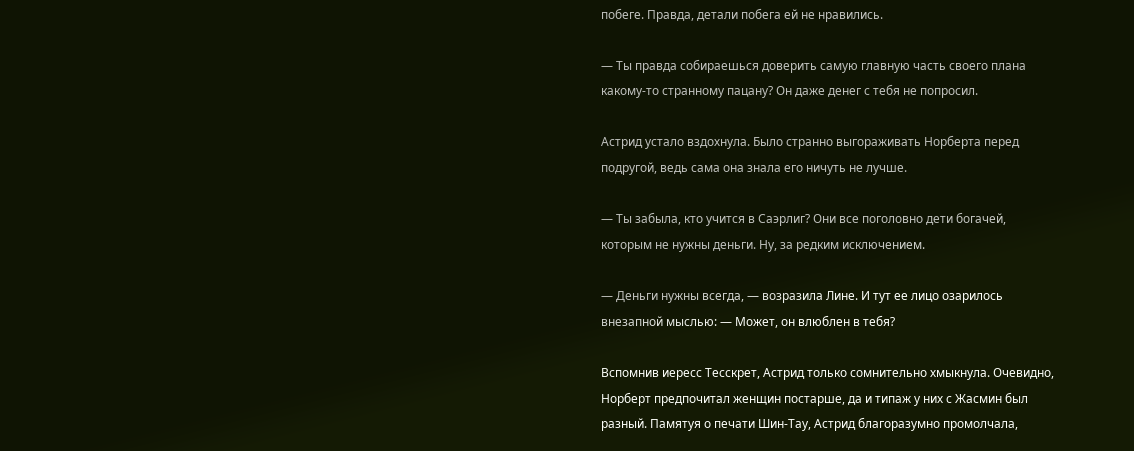побеге. Правда, детали побега ей не нравились.

— Ты правда собираешься доверить самую главную часть своего плана какому-то странному пацану? Он даже денег с тебя не попросил.

Астрид устало вздохнула. Было странно выгораживать Норберта перед подругой, ведь сама она знала его ничуть не лучше.

— Ты забыла, кто учится в Саэрлиг? Они все поголовно дети богачей, которым не нужны деньги. Ну, за редким исключением.

— Деньги нужны всегда, — возразила Лине. И тут ее лицо озарилось внезапной мыслью: — Может, он влюблен в тебя?

Вспомнив иересс Тесскрет, Астрид только сомнительно хмыкнула. Очевидно, Норберт предпочитал женщин постарше, да и типаж у них с Жасмин был разный. Памятуя о печати Шин-Тау, Астрид благоразумно промолчала,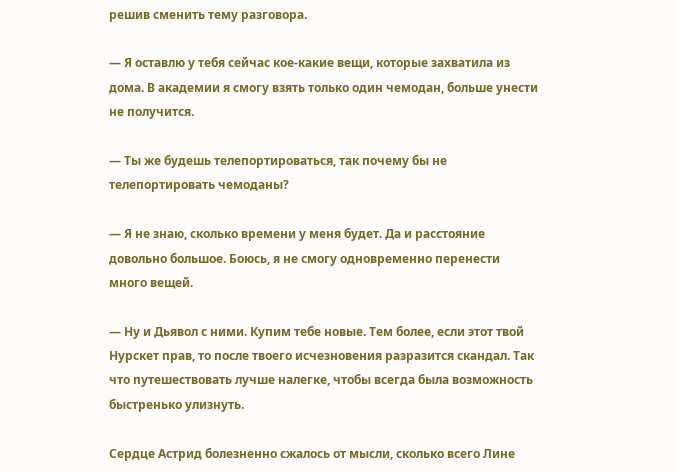решив сменить тему разговора.

— Я оставлю у тебя сейчас кое-какие вещи, которые захватила из дома. В академии я смогу взять только один чемодан, больше унести не получится.

— Ты же будешь телепортироваться, так почему бы не телепортировать чемоданы?

— Я не знаю, сколько времени у меня будет. Да и расстояние довольно большое. Боюсь, я не смогу одновременно перенести много вещей.

— Ну и Дьявол с ними. Купим тебе новые. Тем более, если этот твой Нурскет прав, то после твоего исчезновения разразится скандал. Так что путешествовать лучше налегке, чтобы всегда была возможность быстренько улизнуть.

Сердце Астрид болезненно сжалось от мысли, сколько всего Лине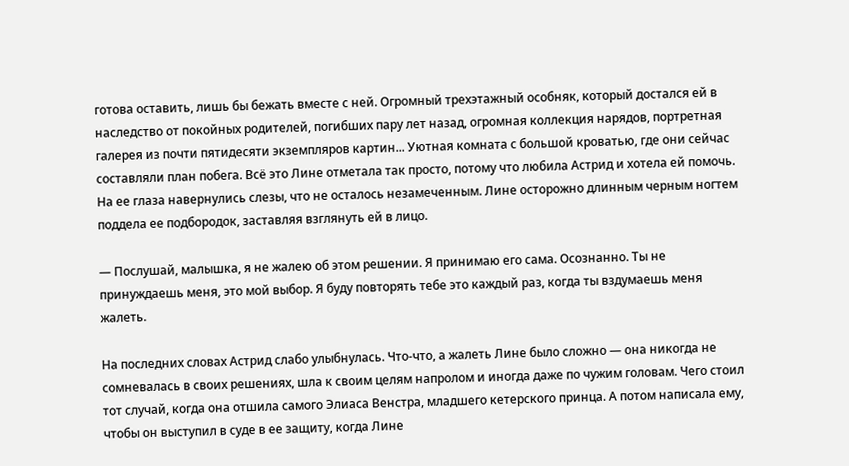готова оставить, лишь бы бежать вместе с ней. Огромный трехэтажный особняк, который достался ей в наследство от покойных родителей, погибших пару лет назад, огромная коллекция нарядов, портретная галерея из почти пятидесяти экземпляров картин... Уютная комната с большой кроватью, где они сейчас составляли план побега. Всё это Лине отметала так просто, потому что любила Астрид и хотела ей помочь. На ее глаза навернулись слезы, что не осталось незамеченным. Лине осторожно длинным черным ногтем поддела ее подбородок, заставляя взглянуть ей в лицо.

— Послушай, малышка, я не жалею об этом решении. Я принимаю его сама. Осознанно. Ты не принуждаешь меня, это мой выбор. Я буду повторять тебе это каждый раз, когда ты вздумаешь меня жалеть.

На последних словах Астрид слабо улыбнулась. Что-что, а жалеть Лине было сложно — она никогда не сомневалась в своих решениях, шла к своим целям напролом и иногда даже по чужим головам. Чего стоил тот случай, когда она отшила самого Элиаса Венстра, младшего кетерского принца. А потом написала ему, чтобы он выступил в суде в ее защиту, когда Лине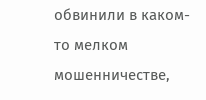обвинили в каком-то мелком мошенничестве,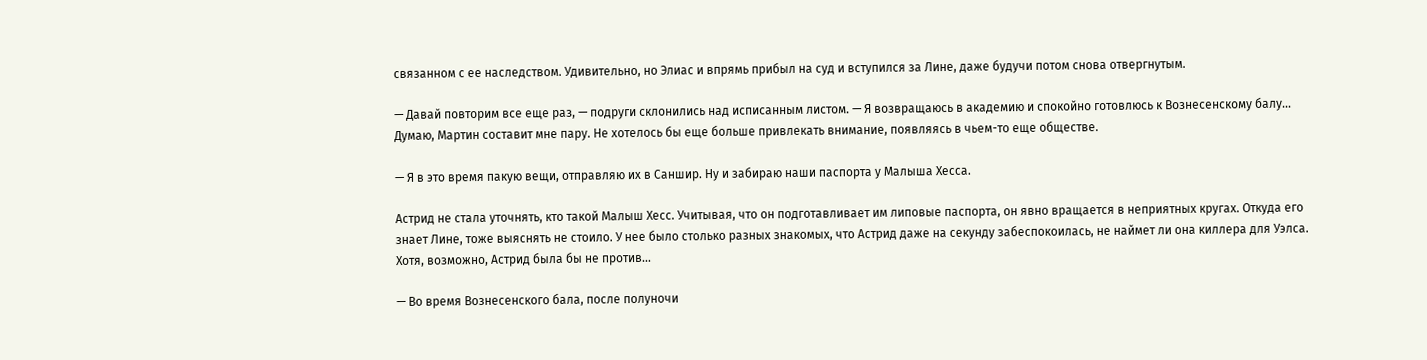связанном с ее наследством. Удивительно, но Элиас и впрямь прибыл на суд и вступился за Лине, даже будучи потом снова отвергнутым.

— Давай повторим все еще раз, — подруги склонились над исписанным листом. — Я возвращаюсь в академию и спокойно готовлюсь к Вознесенскому балу… Думаю, Мартин составит мне пару. Не хотелось бы еще больше привлекать внимание, появляясь в чьем-то еще обществе.

— Я в это время пакую вещи, отправляю их в Саншир. Ну и забираю наши паспорта у Малыша Хесса.

Астрид не стала уточнять, кто такой Малыш Хесс. Учитывая, что он подготавливает им липовые паспорта, он явно вращается в неприятных кругах. Откуда его знает Лине, тоже выяснять не стоило. У нее было столько разных знакомых, что Астрид даже на секунду забеспокоилась, не наймет ли она киллера для Уэлса. Хотя, возможно, Астрид была бы не против…

— Во время Вознесенского бала, после полуночи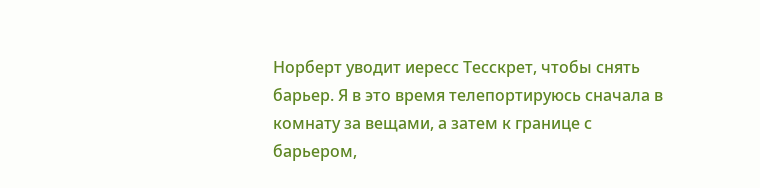Норберт уводит иересс Тесскрет, чтобы снять барьер. Я в это время телепортируюсь сначала в комнату за вещами, а затем к границе с барьером,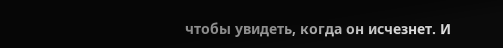чтобы увидеть, когда он исчезнет. И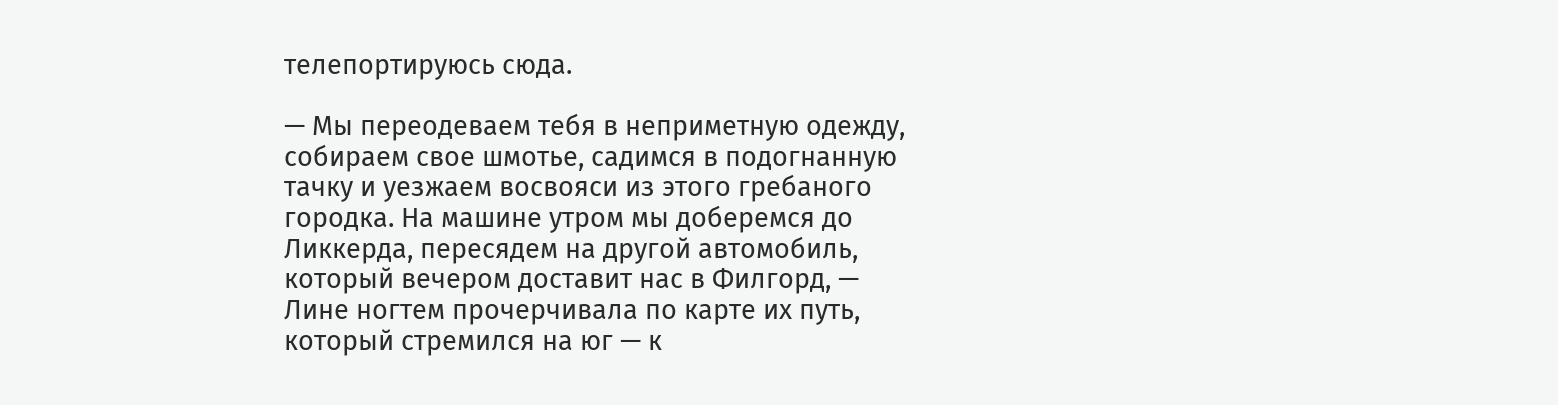телепортируюсь сюда.

— Мы переодеваем тебя в неприметную одежду, собираем свое шмотье, садимся в подогнанную тачку и уезжаем восвояси из этого гребаного городка. На машине утром мы доберемся до Ликкерда, пересядем на другой автомобиль, который вечером доставит нас в Филгорд, — Лине ногтем прочерчивала по карте их путь, который стремился на юг — к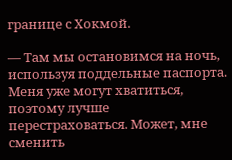границе с Хокмой.

— Там мы остановимся на ночь, используя поддельные паспорта. Меня уже могут хватиться, поэтому лучше перестраховаться. Может, мне сменить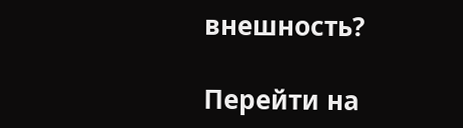внешность?

Перейти на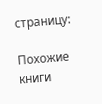страницу:

Похожие книги